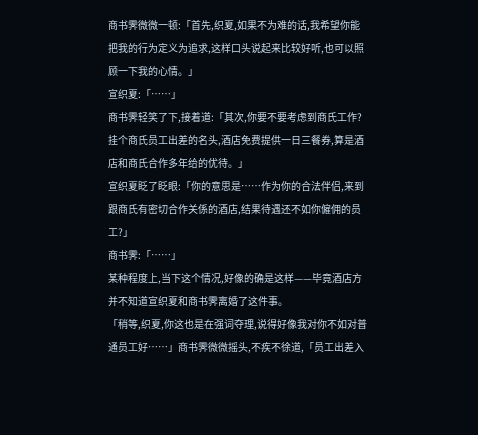商书霁微微一顿:「首先,织夏,如果不为难的话,我希望你能把我的行为定义为追求,这样口头说起来比较好听,也可以照顾一下我的心情。」
宣织夏:「……」
商书霁轻笑了下,接着道:「其次,你要不要考虑到商氏工作?挂个商氏员工出差的名头,酒店免费提供一日三餐券,算是酒店和商氏合作多年给的优待。」
宣织夏眨了眨眼:「你的意思是……作为你的合法伴侣,来到跟商氏有密切合作关係的酒店,结果待遇还不如你僱佣的员工?」
商书霁:「……」
某种程度上,当下这个情况,好像的确是这样——毕竟酒店方并不知道宣织夏和商书霁离婚了这件事。
「稍等,织夏,你这也是在强词夺理,说得好像我对你不如对普通员工好……」商书霁微微摇头,不疾不徐道,「员工出差入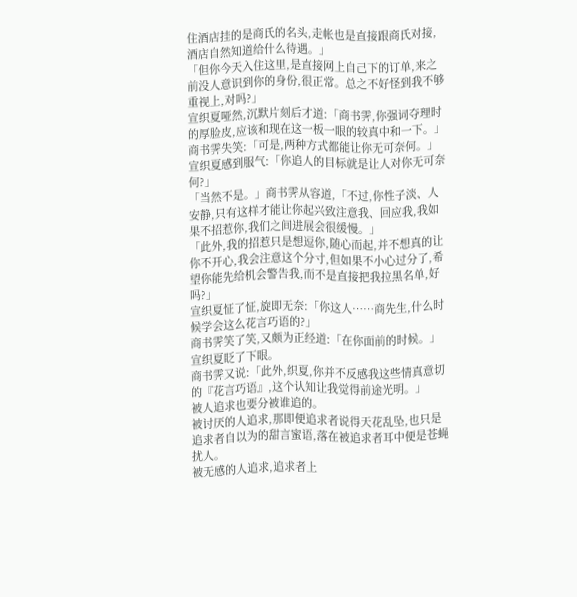住酒店挂的是商氏的名头,走帐也是直接跟商氏对接,酒店自然知道给什么待遇。」
「但你今天入住这里,是直接网上自己下的订单,来之前没人意识到你的身份,很正常。总之不好怪到我不够重视上,对吗?」
宣织夏哑然,沉默片刻后才道:「商书霁,你强词夺理时的厚脸皮,应该和现在这一板一眼的较真中和一下。」
商书霁失笑:「可是,两种方式都能让你无可奈何。」
宣织夏感到服气:「你追人的目标就是让人对你无可奈何?」
「当然不是。」商书霁从容道,「不过,你性子淡、人安静,只有这样才能让你起兴致注意我、回应我,我如果不招惹你,我们之间进展会很缓慢。」
「此外,我的招惹只是想逗你,随心而起,并不想真的让你不开心,我会注意这个分寸,但如果不小心过分了,希望你能先给机会警告我,而不是直接把我拉黑名单,好吗?」
宣织夏怔了怔,旋即无奈:「你这人……商先生,什么时候学会这么花言巧语的?」
商书霁笑了笑,又颇为正经道:「在你面前的时候。」
宣织夏眨了下眼。
商书霁又说:「此外,织夏,你并不反感我这些情真意切的『花言巧语』,这个认知让我觉得前途光明。」
被人追求也要分被谁追的。
被讨厌的人追求,那即便追求者说得天花乱坠,也只是追求者自以为的甜言蜜语,落在被追求者耳中便是苍蝇扰人。
被无感的人追求,追求者上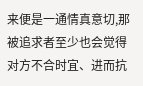来便是一通情真意切,那被追求者至少也会觉得对方不合时宜、进而抗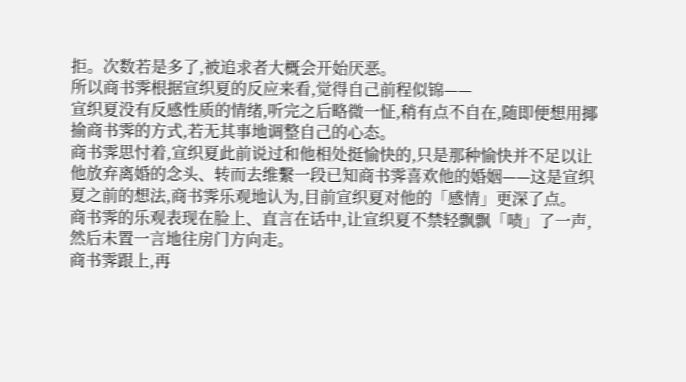拒。次数若是多了,被追求者大概会开始厌恶。
所以商书霁根据宣织夏的反应来看,觉得自己前程似锦——
宣织夏没有反感性质的情绪,听完之后略微一怔,稍有点不自在,随即便想用揶揄商书霁的方式,若无其事地调整自己的心态。
商书霁思忖着,宣织夏此前说过和他相处挺愉快的,只是那种愉快并不足以让他放弃离婚的念头、转而去维繫一段已知商书霁喜欢他的婚姻——这是宣织夏之前的想法,商书霁乐观地认为,目前宣织夏对他的「感情」更深了点。
商书霁的乐观表现在脸上、直言在话中,让宣织夏不禁轻飘飘「啧」了一声,然后未置一言地往房门方向走。
商书霁跟上,再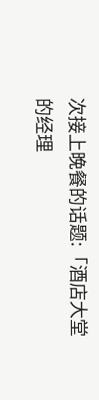次接上晚餐的话题:「酒店大堂的经理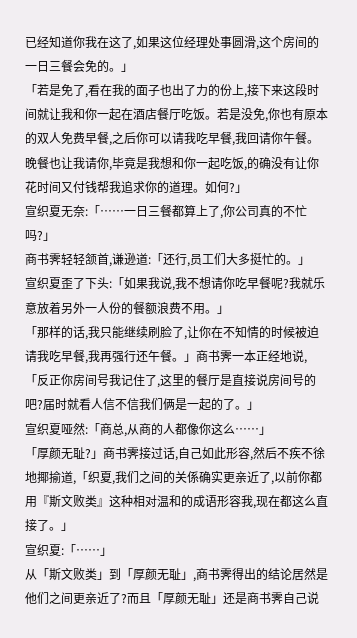已经知道你我在这了,如果这位经理处事圆滑,这个房间的一日三餐会免的。」
「若是免了,看在我的面子也出了力的份上,接下来这段时间就让我和你一起在酒店餐厅吃饭。若是没免,你也有原本的双人免费早餐,之后你可以请我吃早餐,我回请你午餐。晚餐也让我请你,毕竟是我想和你一起吃饭,的确没有让你花时间又付钱帮我追求你的道理。如何?」
宣织夏无奈:「……一日三餐都算上了,你公司真的不忙吗?」
商书霁轻轻颔首,谦逊道:「还行,员工们大多挺忙的。」
宣织夏歪了下头:「如果我说,我不想请你吃早餐呢?我就乐意放着另外一人份的餐额浪费不用。」
「那样的话,我只能继续刷脸了,让你在不知情的时候被迫请我吃早餐,我再强行还午餐。」商书霁一本正经地说,「反正你房间号我记住了,这里的餐厅是直接说房间号的吧?届时就看人信不信我们俩是一起的了。」
宣织夏哑然:「商总,从商的人都像你这么……」
「厚颜无耻?」商书霁接过话,自己如此形容,然后不疾不徐地揶揄道,「织夏,我们之间的关係确实更亲近了,以前你都用『斯文败类』这种相对温和的成语形容我,现在都这么直接了。」
宣织夏:「……」
从「斯文败类」到「厚颜无耻」,商书霁得出的结论居然是他们之间更亲近了?而且「厚颜无耻」还是商书霁自己说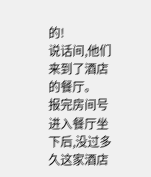的!
说话间,他们来到了酒店的餐厅。
报完房间号进入餐厅坐下后,没过多久这家酒店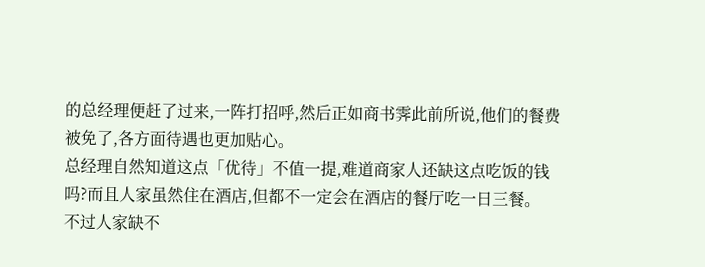的总经理便赶了过来,一阵打招呼,然后正如商书霁此前所说,他们的餐费被免了,各方面待遇也更加贴心。
总经理自然知道这点「优待」不值一提,难道商家人还缺这点吃饭的钱吗?而且人家虽然住在酒店,但都不一定会在酒店的餐厅吃一日三餐。
不过人家缺不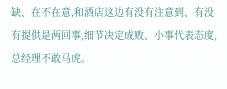缺、在不在意,和酒店这边有没有注意到、有没有提供是两回事,细节决定成败、小事代表态度,总经理不敢马虎。